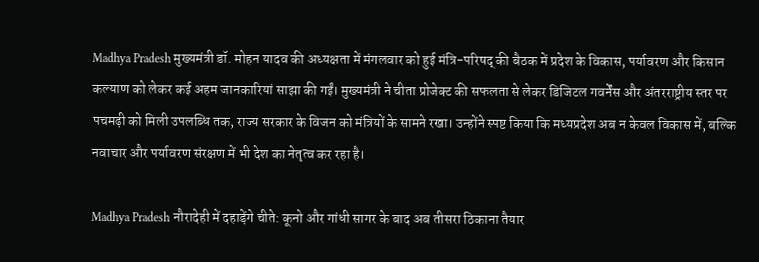Madhya Pradesh मुख्यमंत्री डॉ. मोहन यादव की अध्यक्षता में मंगलवार को हुई मंत्रि-परिषद् की बैठक में प्रदेश के विकास, पर्यावरण और किसान कल्याण को लेकर कई अहम जानकारियां साझा की गईं। मुख्यमंत्री ने चीता प्रोजेक्ट की सफलता से लेकर डिजिटल गवर्नेंस और अंतरराष्ट्रीय स्तर पर पचमढ़ी को मिली उपलब्धि तक, राज्य सरकार के विजन को मंत्रियों के सामने रखा। उन्होंने स्पष्ट किया कि मध्यप्रदेश अब न केवल विकास में, बल्कि नवाचार और पर्यावरण संरक्षण में भी देश का नेतृत्व कर रहा है।

Madhya Pradesh नौरादेही में दहाड़ेंगे चीते: कूनो और गांधी सागर के बाद अब तीसरा ठिकाना तैयार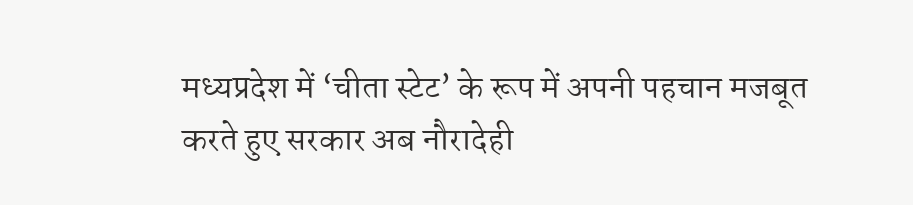मध्यप्रदेश में ‘चीता स्टेट’ के रूप में अपनी पहचान मजबूत करते हुए सरकार अब नौरादेही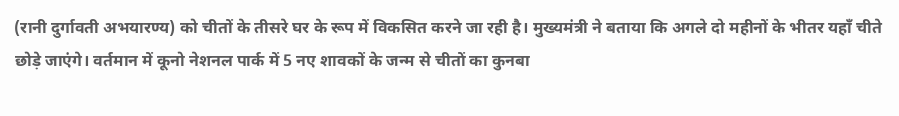(रानी दुर्गावती अभयारण्य) को चीतों के तीसरे घर के रूप में विकसित करने जा रही है। मुख्यमंत्री ने बताया कि अगले दो महीनों के भीतर यहाँ चीते छोड़े जाएंगे। वर्तमान में कूनो नेशनल पार्क में 5 नए शावकों के जन्म से चीतों का कुनबा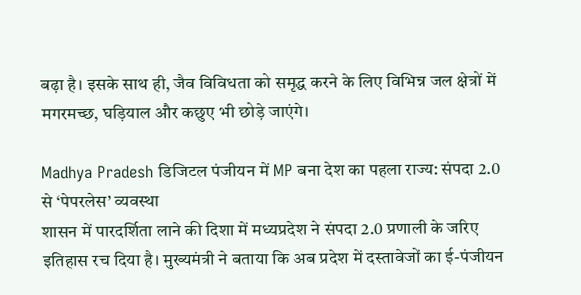बढ़ा है। इसके साथ ही, जैव विविधता को समृद्ध करने के लिए विभिन्न जल क्षेत्रों में मगरमच्छ, घड़ियाल और कछुए भी छोड़े जाएंगे।

Madhya Pradesh डिजिटल पंजीयन में MP बना देश का पहला राज्य: संपदा 2.0 से ‘पेपरलेस’ व्यवस्था
शासन में पारदर्शिता लाने की दिशा में मध्यप्रदेश ने संपदा 2.0 प्रणाली के जरिए इतिहास रच दिया है। मुख्यमंत्री ने बताया कि अब प्रदेश में दस्तावेजों का ई-पंजीयन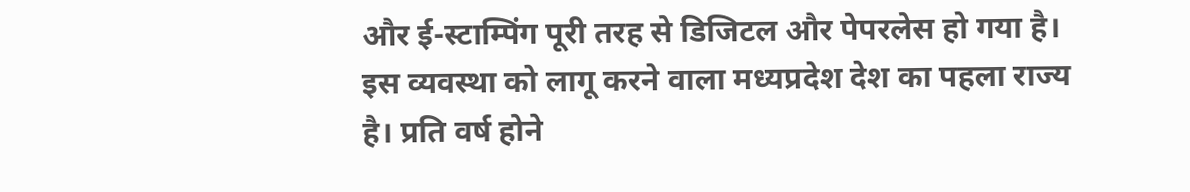और ई-स्टाम्पिंग पूरी तरह से डिजिटल और पेपरलेस हो गया है। इस व्यवस्था को लागू करने वाला मध्यप्रदेश देश का पहला राज्य है। प्रति वर्ष होने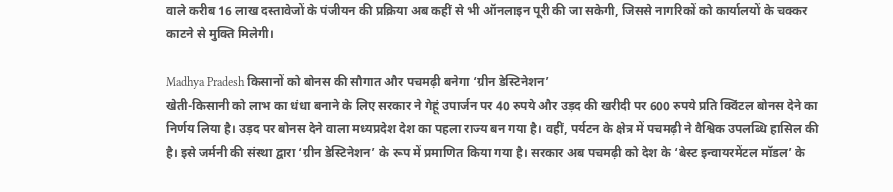वाले करीब 16 लाख दस्तावेजों के पंजीयन की प्रक्रिया अब कहीं से भी ऑनलाइन पूरी की जा सकेगी, जिससे नागरिकों को कार्यालयों के चक्कर काटने से मुक्ति मिलेगी।

Madhya Pradesh किसानों को बोनस की सौगात और पचमढ़ी बनेगा ‘ग्रीन डेस्टिनेशन’
खेती-किसानी को लाभ का धंधा बनाने के लिए सरकार ने गेहूं उपार्जन पर 40 रुपये और उड़द की खरीदी पर 600 रुपये प्रति क्विंटल बोनस देने का निर्णय लिया है। उड़द पर बोनस देने वाला मध्यप्रदेश देश का पहला राज्य बन गया है। वहीं, पर्यटन के क्षेत्र में पचमढ़ी ने वैश्विक उपलब्धि हासिल की है। इसे जर्मनी की संस्था द्वारा ‘ग्रीन डेस्टिनेशन’ के रूप में प्रमाणित किया गया है। सरकार अब पचमढ़ी को देश के ‘बेस्ट इन्वायरमेंटल मॉडल’ के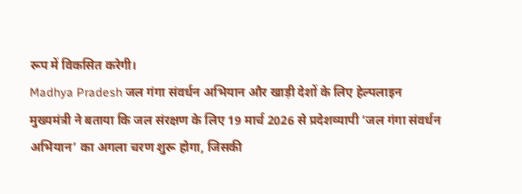रूप में विकसित करेगी।
Madhya Pradesh जल गंगा संवर्धन अभियान और खाड़ी देशों के लिए हेल्पलाइन
मुख्यमंत्री ने बताया कि जल संरक्षण के लिए 19 मार्च 2026 से प्रदेशव्यापी ‘जल गंगा संवर्धन अभियान’ का अगला चरण शुरू होगा, जिसकी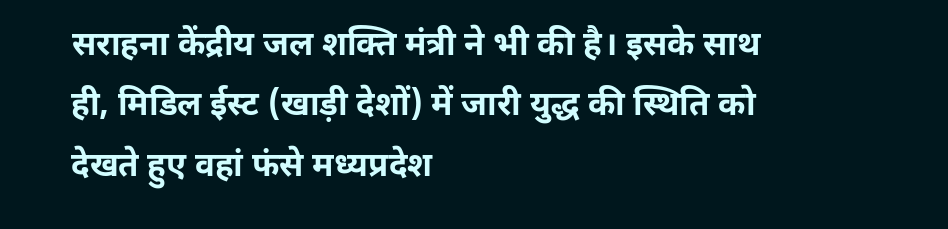सराहना केंद्रीय जल शक्ति मंत्री ने भी की है। इसके साथ ही, मिडिल ईस्ट (खाड़ी देशों) में जारी युद्ध की स्थिति को देखते हुए वहां फंसे मध्यप्रदेश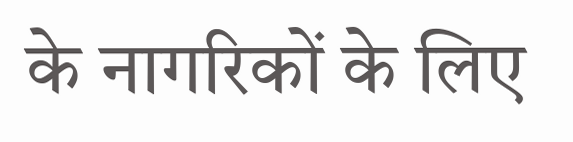के नागरिकों के लिए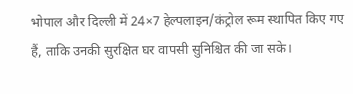भोपाल और दिल्ली में 24×7 हेल्पलाइन/कंट्रोल रूम स्थापित किए गए हैं, ताकि उनकी सुरक्षित घर वापसी सुनिश्चित की जा सके।